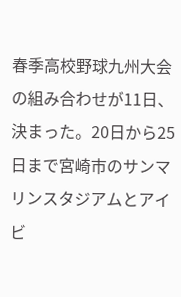春季高校野球九州大会の組み合わせが11日、決まった。20日から25日まで宮崎市のサンマリンスタジアムとアイビ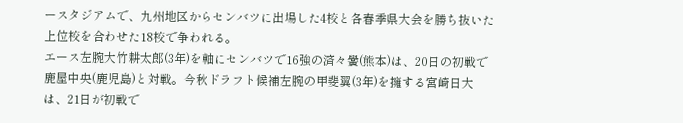ースタジアムで、九州地区からセンバツに出場した4校と各春季県大会を勝ち抜いた上位校を合わせた18校で争われる。
エース左腕大竹耕太郎(3年)を軸にセンバツで16強の済々黌(熊本)は、20日の初戦で鹿屋中央(鹿児島)と対戦。今秋ドラフト候補左腕の甲斐翼(3年)を擁する宮崎日大は、21日が初戦で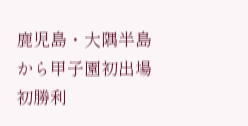鹿児島・大隅半島から甲子園初出場初勝利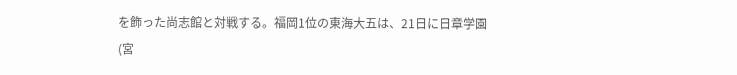を飾った尚志館と対戦する。福岡1位の東海大五は、21日に日章学園(宮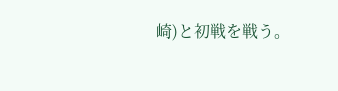崎)と初戦を戦う。